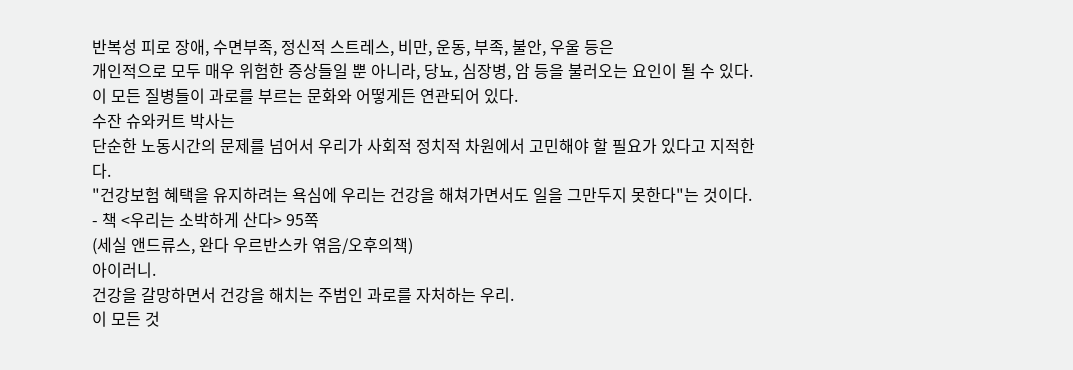반복성 피로 장애, 수면부족, 정신적 스트레스, 비만, 운동, 부족, 불안, 우울 등은
개인적으로 모두 매우 위험한 증상들일 뿐 아니라, 당뇨, 심장병, 암 등을 불러오는 요인이 될 수 있다.
이 모든 질병들이 과로를 부르는 문화와 어떻게든 연관되어 있다.
수잔 슈와커트 박사는
단순한 노동시간의 문제를 넘어서 우리가 사회적 정치적 차원에서 고민해야 할 필요가 있다고 지적한다.
"건강보험 혜택을 유지하려는 욕심에 우리는 건강을 해쳐가면서도 일을 그만두지 못한다"는 것이다.
- 책 <우리는 소박하게 산다> 95쪽
(세실 앤드류스, 완다 우르반스카 엮음/오후의책)
아이러니.
건강을 갈망하면서 건강을 해치는 주범인 과로를 자처하는 우리.
이 모든 것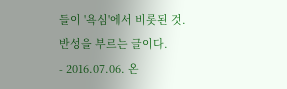들이 '욕심'에서 비롯된 것.
반성을 부르는 글이다.
- 2016.07.06. 온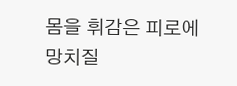몸을 휘감은 피로에 망치질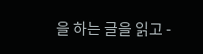을 하는 글을 읽고 -